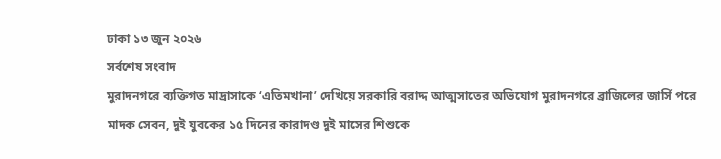ঢাকা ১৩ জুন ২০২৬
সর্বশেষ সংবাদ
মুরাদনগরে ব্যক্তিগত মাদ্রাসাকে ‘এতিমখানা’ দেখিয়ে সরকারি বরাদ্দ আত্মসাতের অভিযোগ মুরাদনগরে ব্রাজিলের জার্সি পরে মাদক সেবন, দুই যুবকের ১৫ দিনের কারাদণ্ড দুই মাসের শিশুকে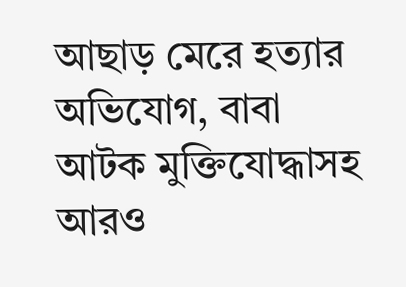আছাড় মেরে হত্যার অভিযোগ, বাবা আটক মুক্তিযোদ্ধাসহ আরও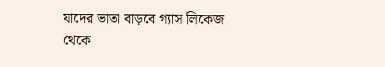যাদের ভাতা বাড়বে গ্যাস লিকেজ থেকে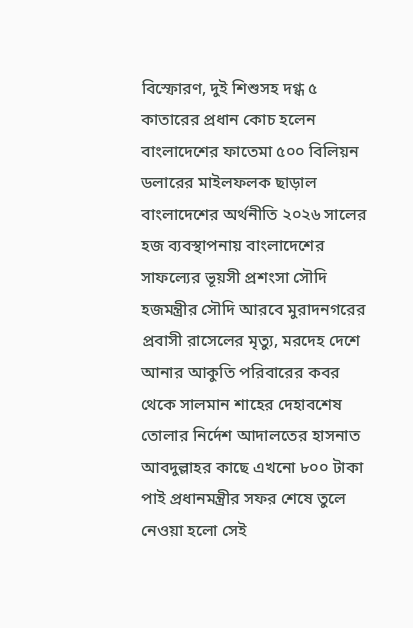বিস্ফোরণ, দুই শিশুসহ দগ্ধ ৫ কাতারের প্রধান কোচ হলেন বাংলাদেশের ফাতেমা ৫০০ বিলিয়ন ডলারের মাইলফলক ছাড়াল বাংলাদেশের অর্থনীতি ২০২৬ সালের হজ ব্যবস্থাপনায় বাংলাদেশের সাফল্যের ভূয়সী প্রশংসা সৌদি হজমন্ত্রীর সৌদি আরবে মুরাদনগরের প্রবাসী রাসেলের মৃত্যু, মরদেহ দেশে আনার আকুতি পরিবারের কবর থেকে সালমান শাহের দেহাবশেষ তোলার নির্দেশ আদালতের হাসনাত আবদুল্লাহর কাছে এখনো ৮০০ টাকা পাই প্রধানমন্ত্রীর সফর শেষে তুলে নেওয়া হলো সেই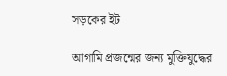সড়কের ইট

আগামি প্রজন্মের জন্য মুক্তিযুদ্ধের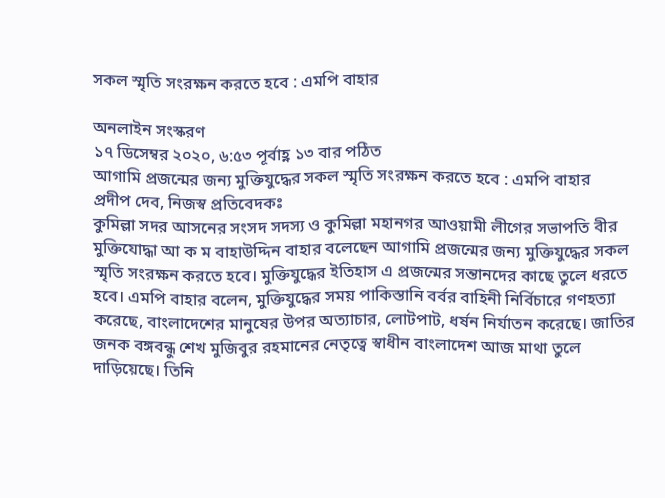সকল স্মৃতি সংরক্ষন করতে হবে : এমপি বাহার

অনলাইন সংস্করণ
১৭ ডিসেম্বর ২০২০, ৬:৫৩ পূর্বাহ্ণ ১৩ বার পঠিত
আগামি প্রজন্মের জন্য মুক্তিযুদ্ধের সকল স্মৃতি সংরক্ষন করতে হবে : এমপি বাহার
প্রদীপ দেব, নিজস্ব প্রতিবেদকঃ
কুমিল্লা সদর আসনের সংসদ সদস্য ও কুমিল্লা মহানগর আওয়ামী লীগের সভাপতি বীর মুক্তিযোদ্ধা আ ক ম বাহাউদ্দিন বাহার বলেছেন আগামি প্রজন্মের জন্য মুক্তিযুদ্ধের সকল স্মৃতি সংরক্ষন করতে হবে। মুক্তিযুদ্ধের ইতিহাস এ প্রজন্মের সন্তানদের কাছে তুলে ধরতে হবে। এমপি বাহার বলেন, মুক্তিযুদ্ধের সময় পাকিস্তানি বর্বর বাহিনী নির্বিচারে গণহত্যা করেছে, বাংলাদেশের মানুষের উপর অত্যাচার, লোটপাট, ধর্ষন নির্যাতন করেছে। জাতির জনক বঙ্গবন্ধু শেখ মুজিবুর রহমানের নেতৃত্বে স্বাধীন বাংলাদেশ আজ মাথা তুলে দাড়িয়েছে। তিনি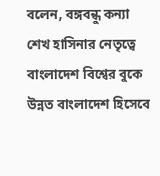বলেন, বঙ্গবন্ধু কন্যা শেখ হাসিনার নেতৃত্বে বাংলাদেশ বিশ্বের বুকে উন্নত বাংলাদেশ হিসেবে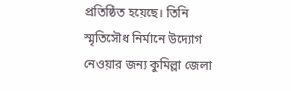প্রতিষ্ঠিত হয়েছে। তিনি স্মৃতিসৌধ নির্মানে উদ্যোগ নেওয়ার জন্য কুমিল্লা জেলা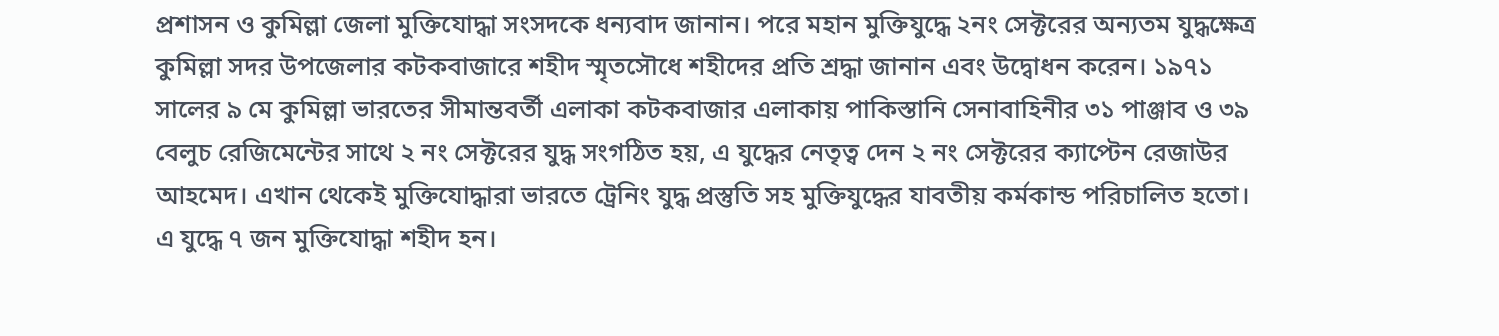প্রশাসন ও কুমিল্লা জেলা মুক্তিযোদ্ধা সংসদকে ধন্যবাদ জানান। পরে মহান মুক্তিযুদ্ধে ২নং সেক্টরের অন্যতম যুদ্ধক্ষেত্র কুমিল্লা সদর উপজেলার কটকবাজারে শহীদ স্মৃতসৌধে শহীদের প্রতি শ্রদ্ধা জানান এবং উদ্বোধন করেন। ১৯৭১ সালের ৯ মে কুমিল্লা ভারতের সীমান্তবর্তী এলাকা কটকবাজার এলাকায় পাকিস্তানি সেনাবাহিনীর ৩১ পাঞ্জাব ও ৩৯ বেলুচ রেজিমেন্টের সাথে ২ নং সেক্টরের যুদ্ধ সংগঠিত হয়, এ যুদ্ধের নেতৃত্ব দেন ২ নং সেক্টরের ক্যাপ্টেন রেজাউর আহমেদ। এখান থেকেই মুক্তিযোদ্ধারা ভারতে ট্রেনিং যুদ্ধ প্রস্তুতি সহ মুক্তিযুদ্ধের যাবতীয় কর্মকান্ড পরিচালিত হতো। এ যুদ্ধে ৭ জন মুক্তিযোদ্ধা শহীদ হন।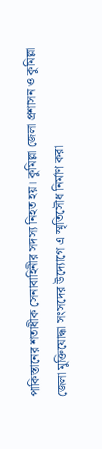পাকিস্তানের শতাধীক সেনাবাহিনীর সদস্য নিহত হয়। কুমিল্লা জেলা প্রশাসন ও কুমিল্লা জেলা মুক্তিযোদ্ধা সংসদের উদ্যোগে এ স্মৃতিসৌধ নির্মাণ করা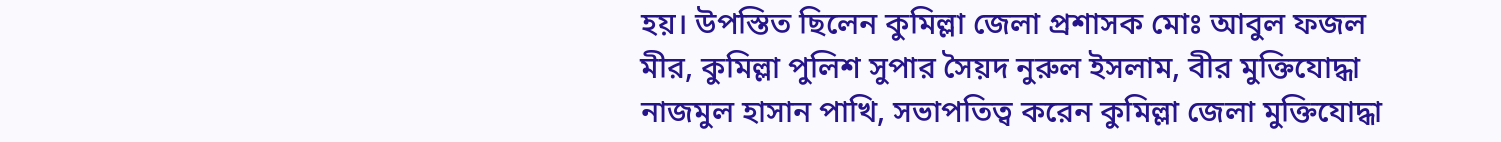হয়। উপস্তিত ছিলেন কুমিল্লা জেলা প্রশাসক মোঃ আবুল ফজল মীর, কুমিল্লা পুলিশ সুপার সৈয়দ নুরুল ইসলাম, বীর মুক্তিযোদ্ধা নাজমুল হাসান পাখি, সভাপতিত্ব করেন কুমিল্লা জেলা মুক্তিযোদ্ধা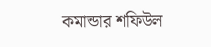কমান্ডার শফিউল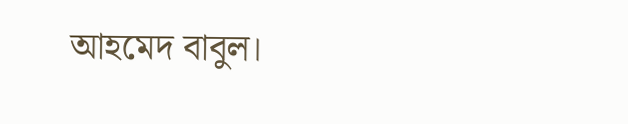আহমেদ বাবুল।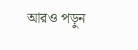আরও পড়ুন